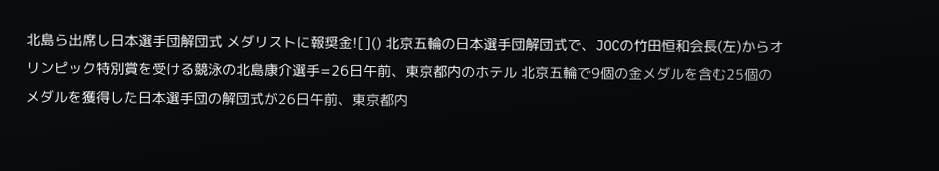北島ら出席し日本選手団解団式 メダリストに報奨金![]() 北京五輪の日本選手団解団式で、JOCの竹田恒和会長(左)からオリンピック特別賞を受ける競泳の北島康介選手=26日午前、東京都内のホテル 北京五輪で9個の金メダルを含む25個のメダルを獲得した日本選手団の解団式が26日午前、東京都内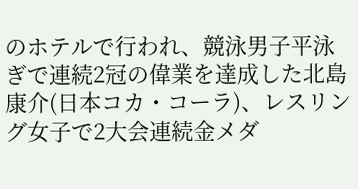のホテルで行われ、競泳男子平泳ぎで連続2冠の偉業を達成した北島康介(日本コカ・コーラ)、レスリング女子で2大会連続金メダ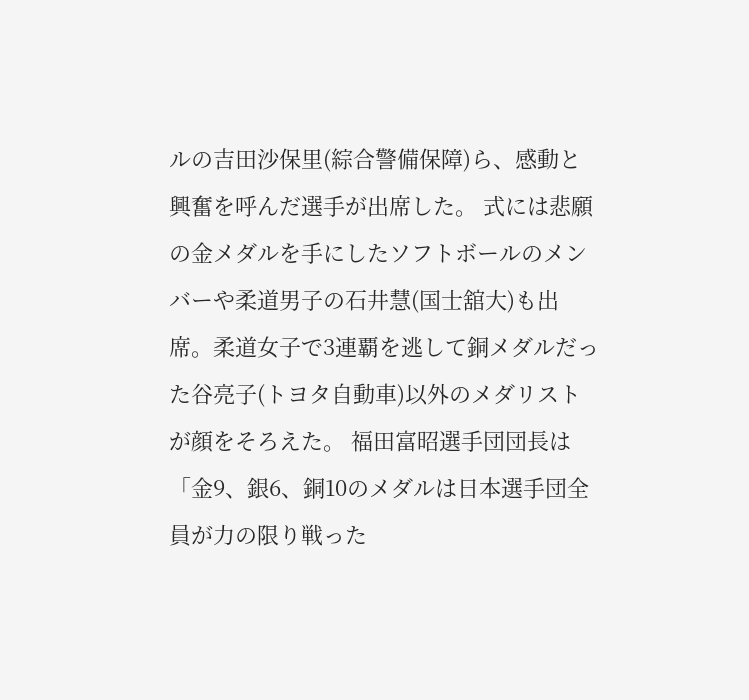ルの吉田沙保里(綜合警備保障)ら、感動と興奮を呼んだ選手が出席した。 式には悲願の金メダルを手にしたソフトボールのメンバーや柔道男子の石井慧(国士舘大)も出席。柔道女子で3連覇を逃して銅メダルだった谷亮子(トヨタ自動車)以外のメダリストが顔をそろえた。 福田富昭選手団団長は「金9、銀6、銅10のメダルは日本選手団全員が力の限り戦った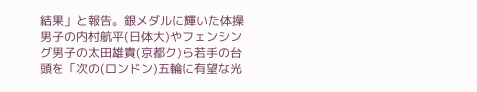結果」と報告。銀メダルに輝いた体操男子の内村航平(日体大)やフェンシング男子の太田雄貴(京都ク)ら若手の台頭を「次の(ロンドン)五輪に有望な光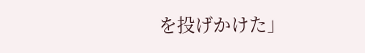を投げかけた」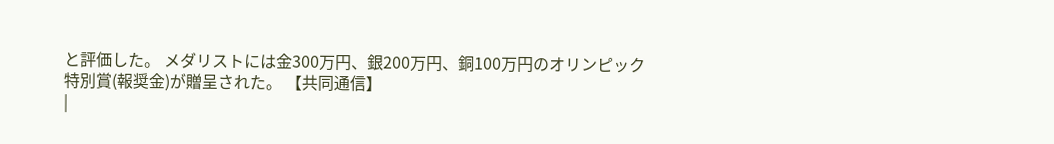と評価した。 メダリストには金300万円、銀200万円、銅100万円のオリンピック特別賞(報奨金)が贈呈された。 【共同通信】
|